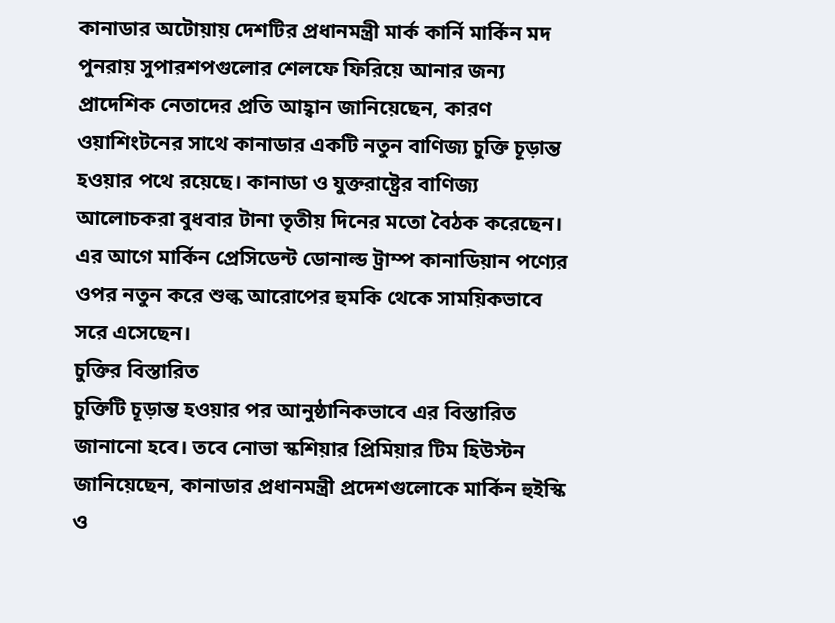কানাডার অটোয়ায় দেশটির প্রধানমন্ত্রী মার্ক কার্নি মার্কিন মদ পুনরায় সুপারশপগুলোর শেলফে ফিরিয়ে আনার জন্য প্রাদেশিক নেতাদের প্রতি আহ্বান জানিয়েছেন, কারণ ওয়াশিংটনের সাথে কানাডার একটি নতুন বাণিজ্য চুক্তি চূড়ান্ত হওয়ার পথে রয়েছে। কানাডা ও যুক্তরাষ্ট্রের বাণিজ্য আলোচকরা বুধবার টানা তৃতীয় দিনের মতো বৈঠক করেছেন। এর আগে মার্কিন প্রেসিডেন্ট ডোনাল্ড ট্রাম্প কানাডিয়ান পণ্যের ওপর নতুন করে শুল্ক আরোপের হুমকি থেকে সাময়িকভাবে সরে এসেছেন।
চুক্তির বিস্তারিত
চুক্তিটি চূড়ান্ত হওয়ার পর আনুষ্ঠানিকভাবে এর বিস্তারিত জানানো হবে। তবে নোভা স্কশিয়ার প্রিমিয়ার টিম হিউস্টন জানিয়েছেন, কানাডার প্রধানমন্ত্রী প্রদেশগুলোকে মার্কিন হুইস্কি ও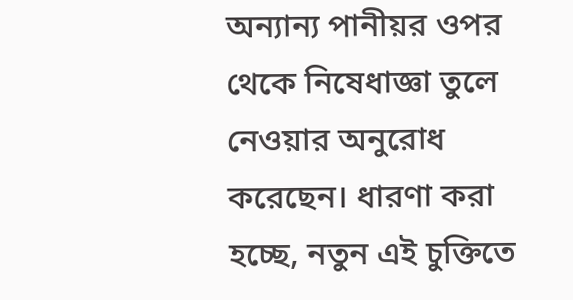অন্যান্য পানীয়র ওপর থেকে নিষেধাজ্ঞা তুলে নেওয়ার অনুরোধ করেছেন। ধারণা করা হচ্ছে, নতুন এই চুক্তিতে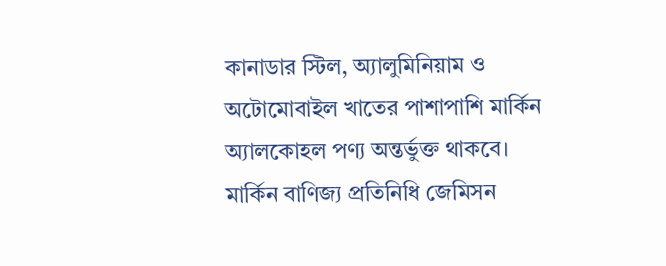কানাডার স্টিল, অ্যালুমিনিয়াম ও অটোমোবাইল খাতের পাশাপাশি মার্কিন অ্যালকোহল পণ্য অন্তর্ভুক্ত থাকবে।
মার্কিন বাণিজ্য প্রতিনিধি জেমিসন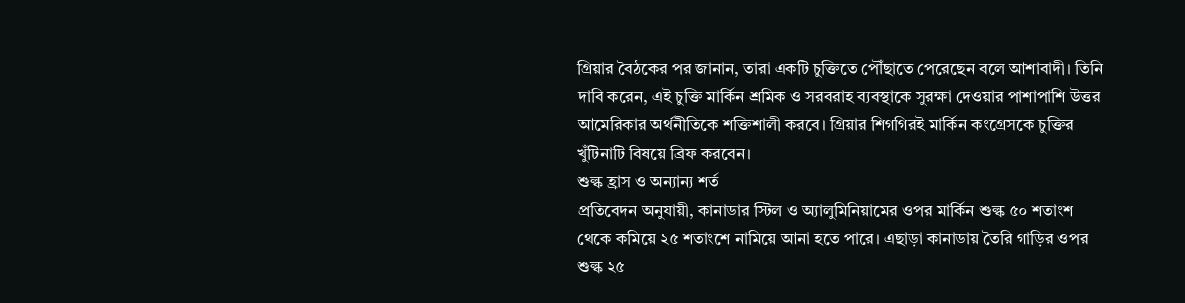গ্রিয়ার বৈঠকের পর জানান, তারা একটি চুক্তিতে পৌঁছাতে পেরেছেন বলে আশাবাদী। তিনি দাবি করেন, এই চুক্তি মার্কিন শ্রমিক ও সরবরাহ ব্যবস্থাকে সুরক্ষা দেওয়ার পাশাপাশি উত্তর আমেরিকার অর্থনীতিকে শক্তিশালী করবে। গ্রিয়ার শিগগিরই মার্কিন কংগ্রেসকে চুক্তির খুঁটিনাটি বিষয়ে ব্রিফ করবেন।
শুল্ক হ্রাস ও অন্যান্য শর্ত
প্রতিবেদন অনুযায়ী, কানাডার স্টিল ও অ্যালুমিনিয়ামের ওপর মার্কিন শুল্ক ৫০ শতাংশ থেকে কমিয়ে ২৫ শতাংশে নামিয়ে আনা হতে পারে। এছাড়া কানাডায় তৈরি গাড়ির ওপর শুল্ক ২৫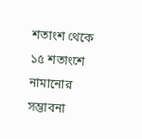শতাংশ থেকে ১৫ শতাংশে নামানোর সম্ভাবনা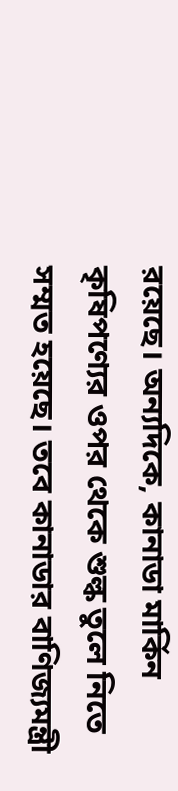রয়েছে। অন্যদিকে, কানাডা মার্কিন কৃষিপণ্যের ওপর থেকে শুল্ক তুলে নিতে সম্মত হয়েছে। তবে কানাডার বাণিজ্যমন্ত্রী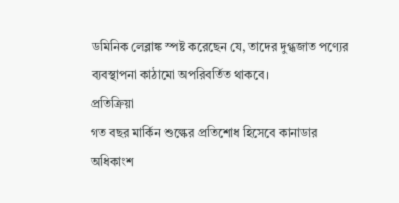ডমিনিক লেব্লাঙ্ক স্পষ্ট করেছেন যে, তাদের দুগ্ধজাত পণ্যের ব্যবস্থাপনা কাঠামো অপরিবর্তিত থাকবে।
প্রতিক্রিয়া
গত বছর মার্কিন শুল্কের প্রতিশোধ হিসেবে কানাডার অধিকাংশ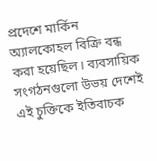প্রদেশে মার্কিন অ্যালকোহল বিক্রি বন্ধ করা হয়েছিল। ব্যবসায়িক সংগঠনগুলো উভয় দেশেই এই চুক্তিকে ইতিবাচক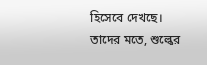হিসেবে দেখছে। তাদের মতে, শুল্কের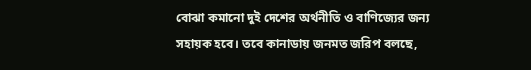বোঝা কমানো দুই দেশের অর্থনীতি ও বাণিজ্যের জন্য সহায়ক হবে। তবে কানাডায় জনমত জরিপ বলছে,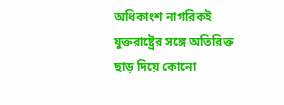অধিকাংশ নাগরিকই যুক্তরাষ্ট্রের সঙ্গে অতিরিক্ত ছাড় দিয়ে কোনো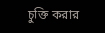চুক্তি করার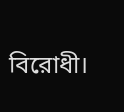বিরোধী।